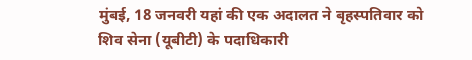मुंबई, 18 जनवरी यहां की एक अदालत ने बृहस्पतिवार को शिव सेना (यूबीटी) के पदाधिकारी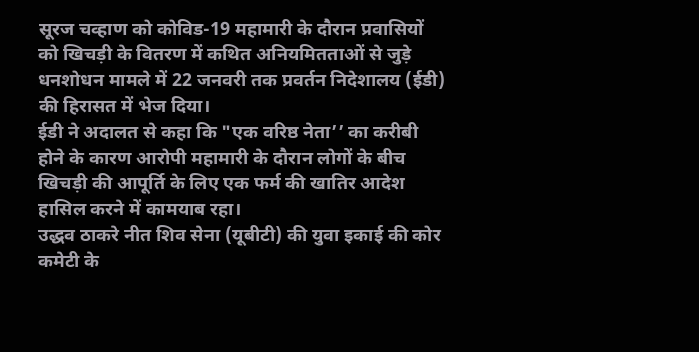सूरज चव्हाण को कोविड-19 महामारी के दौरान प्रवासियों को खिचड़ी के वितरण में कथित अनियमितताओं से जुड़े धनशोधन मामले में 22 जनवरी तक प्रवर्तन निदेशालय (ईडी) की हिरासत में भेज दिया।
ईडी ने अदालत से कहा कि "एक वरिष्ठ नेता’’ का करीबी होने के कारण आरोपी महामारी के दौरान लोगों के बीच खिचड़ी की आपूर्ति के लिए एक फर्म की खातिर आदेश हासिल करने में कामयाब रहा।
उद्धव ठाकरे नीत शिव सेना (यूबीटी) की युवा इकाई की कोर कमेटी के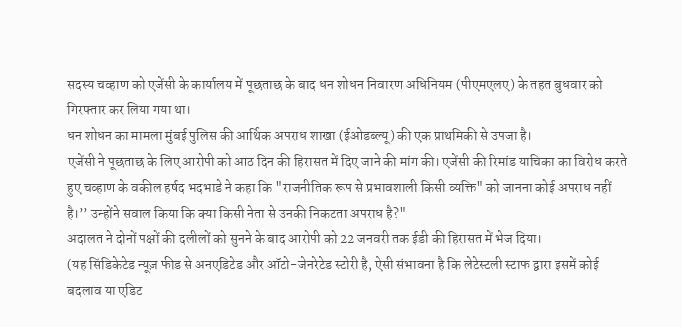सदस्य चव्हाण को एजेंसी के कार्यालय में पूछताछ के बाद धन शोधन निवारण अधिनियम (पीएमएलए) के तहत बुधवार को गिरफ्तार कर लिया गया था।
धन शोधन का मामला मुंबई पुलिस की आर्थिक अपराध शाखा (ईओडब्ल्यू) की एक प्राथमिकी से उपजा है।
एजेंसी ने पूछताछ के लिए आरोपी को आठ दिन की हिरासत में दिए जाने की मांग की। एजेंसी की रिमांड याचिका का विरोध करते हुए चव्हाण के वकील हर्षद भदभाडे ने कहा कि "राजनीतिक रूप से प्रभावशाली किसी व्यक्ति" को जानना कोई अपराध नहीं है।’’ उन्होंने सवाल किया कि क्या किसी नेता से उनकी निकटता अपराध है?"
अदालत ने दोनों पक्षों की दलीलों को सुनने के बाद आरोपी को 22 जनवरी तक ईडी की हिरासत में भेज दिया।
(यह सिंडिकेटेड न्यूज़ फीड से अनएडिटेड और ऑटो-जेनरेटेड स्टोरी है, ऐसी संभावना है कि लेटेस्टली स्टाफ द्वारा इसमें कोई बदलाव या एडिट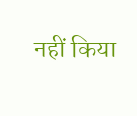नहीं किया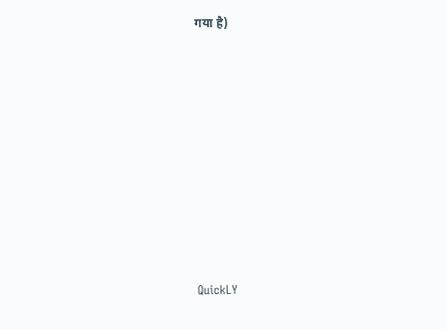गया है)












QuickLY